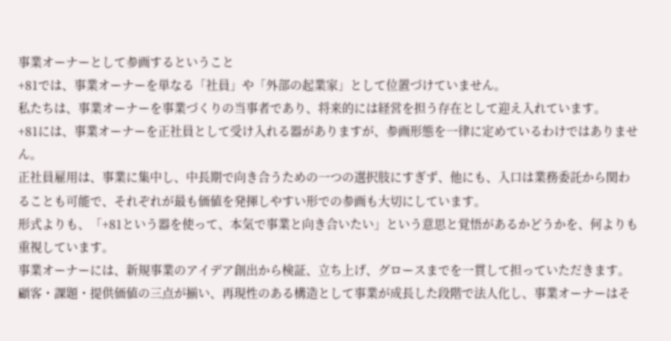事業オーナーとして参画するということ
+81では、事業オーナーを単なる「社員」や「外部の起業家」として位置づけていません。
私たちは、事業オーナーを事業づくりの当事者であり、将来的には経営を担う存在として迎え入れています。
+81には、事業オーナーを正社員として受け入れる器がありますが、参画形態を一律に定めているわけではありません。
正社員雇用は、事業に集中し、中長期で向き合うための一つの選択肢にすぎず、他にも、入口は業務委託から関わることも可能で、それぞれが最も価値を発揮しやすい形での参画も大切にしています。
形式よりも、「+81という器を使って、本気で事業と向き合いたい」という意思と覚悟があるかどうかを、何よりも重視しています。
事業オーナーには、新規事業のアイデア創出から検証、立ち上げ、グロースまでを一貫して担っていただきます。
顧客・課題・提供価値の三点が揃い、再現性のある構造として事業が成長した段階で法人化し、事業オーナーはそ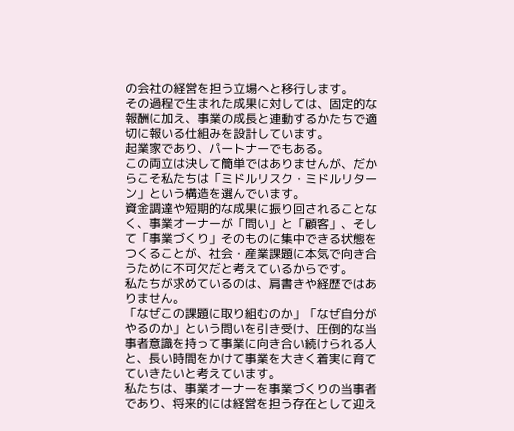の会社の経営を担う立場へと移行します。
その過程で生まれた成果に対しては、固定的な報酬に加え、事業の成長と連動するかたちで適切に報いる仕組みを設計しています。
起業家であり、パートナーでもある。
この両立は決して簡単ではありませんが、だからこそ私たちは「ミドルリスク・ミドルリターン」という構造を選んでいます。
資金調達や短期的な成果に振り回されることなく、事業オーナーが「問い」と「顧客」、そして「事業づくり」そのものに集中できる状態をつくることが、社会・産業課題に本気で向き合うために不可欠だと考えているからです。
私たちが求めているのは、肩書きや経歴ではありません。
「なぜこの課題に取り組むのか」「なぜ自分がやるのか」という問いを引き受け、圧倒的な当事者意識を持って事業に向き合い続けられる人と、長い時間をかけて事業を大きく着実に育てていきたいと考えています。
私たちは、事業オーナーを事業づくりの当事者であり、将来的には経営を担う存在として迎え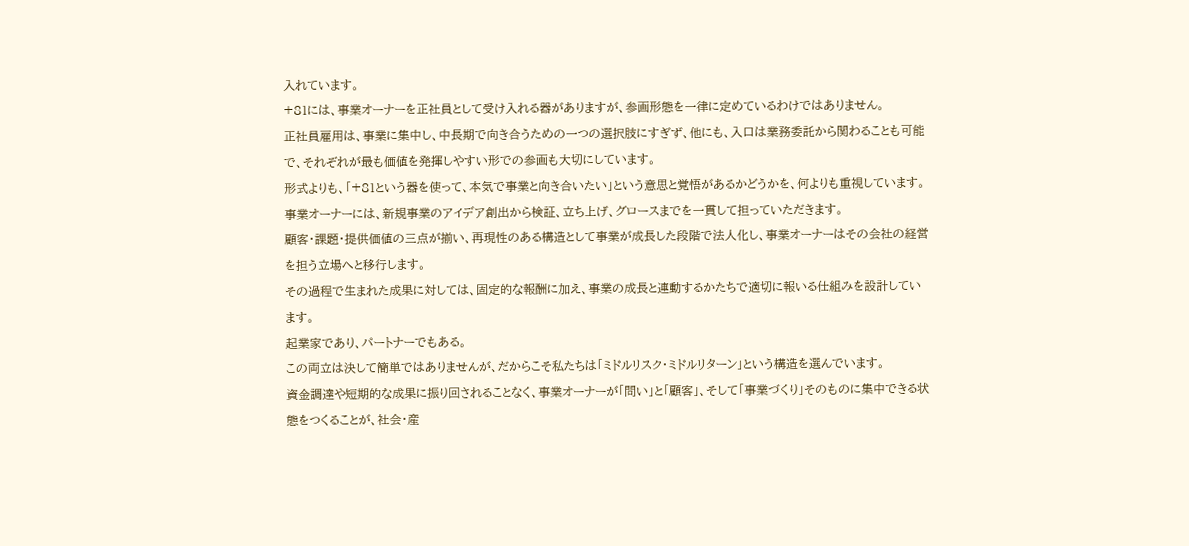入れています。
+81には、事業オーナーを正社員として受け入れる器がありますが、参画形態を一律に定めているわけではありません。
正社員雇用は、事業に集中し、中長期で向き合うための一つの選択肢にすぎず、他にも、入口は業務委託から関わることも可能で、それぞれが最も価値を発揮しやすい形での参画も大切にしています。
形式よりも、「+81という器を使って、本気で事業と向き合いたい」という意思と覚悟があるかどうかを、何よりも重視しています。
事業オーナーには、新規事業のアイデア創出から検証、立ち上げ、グロースまでを一貫して担っていただきます。
顧客・課題・提供価値の三点が揃い、再現性のある構造として事業が成長した段階で法人化し、事業オーナーはその会社の経営を担う立場へと移行します。
その過程で生まれた成果に対しては、固定的な報酬に加え、事業の成長と連動するかたちで適切に報いる仕組みを設計しています。
起業家であり、パートナーでもある。
この両立は決して簡単ではありませんが、だからこそ私たちは「ミドルリスク・ミドルリターン」という構造を選んでいます。
資金調達や短期的な成果に振り回されることなく、事業オーナーが「問い」と「顧客」、そして「事業づくり」そのものに集中できる状態をつくることが、社会・産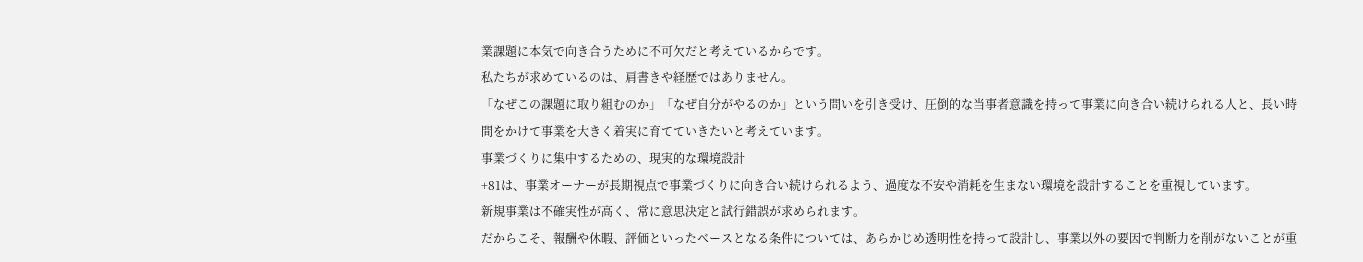業課題に本気で向き合うために不可欠だと考えているからです。
私たちが求めているのは、肩書きや経歴ではありません。
「なぜこの課題に取り組むのか」「なぜ自分がやるのか」という問いを引き受け、圧倒的な当事者意識を持って事業に向き合い続けられる人と、長い時間をかけて事業を大きく着実に育てていきたいと考えています。
事業づくりに集中するための、現実的な環境設計
+81は、事業オーナーが長期視点で事業づくりに向き合い続けられるよう、過度な不安や消耗を生まない環境を設計することを重視しています。
新規事業は不確実性が高く、常に意思決定と試行錯誤が求められます。
だからこそ、報酬や休暇、評価といったベースとなる条件については、あらかじめ透明性を持って設計し、事業以外の要因で判断力を削がないことが重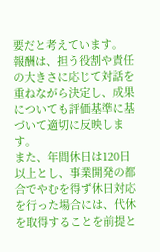要だと考えています。
報酬は、担う役割や責任の大きさに応じて対話を重ねながら決定し、成果についても評価基準に基づいて適切に反映します。
また、年間休日は120日以上とし、事業開発の都合でやむを得ず休日対応を行った場合には、代休を取得することを前提と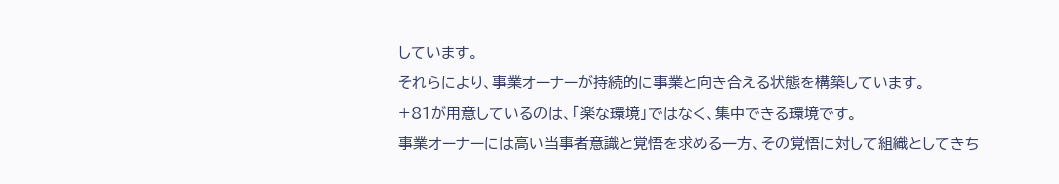しています。
それらにより、事業オーナーが持続的に事業と向き合える状態を構築しています。
+81が用意しているのは、「楽な環境」ではなく、集中できる環境です。
事業オーナーには高い当事者意識と覚悟を求める一方、その覚悟に対して組織としてきち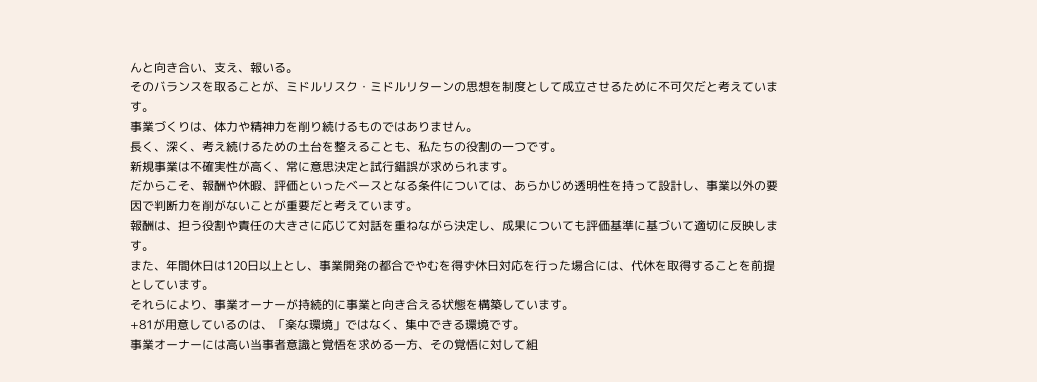んと向き合い、支え、報いる。
そのバランスを取ることが、ミドルリスク・ミドルリターンの思想を制度として成立させるために不可欠だと考えています。
事業づくりは、体力や精神力を削り続けるものではありません。
長く、深く、考え続けるための土台を整えることも、私たちの役割の一つです。
新規事業は不確実性が高く、常に意思決定と試行錯誤が求められます。
だからこそ、報酬や休暇、評価といったベースとなる条件については、あらかじめ透明性を持って設計し、事業以外の要因で判断力を削がないことが重要だと考えています。
報酬は、担う役割や責任の大きさに応じて対話を重ねながら決定し、成果についても評価基準に基づいて適切に反映します。
また、年間休日は120日以上とし、事業開発の都合でやむを得ず休日対応を行った場合には、代休を取得することを前提としています。
それらにより、事業オーナーが持続的に事業と向き合える状態を構築しています。
+81が用意しているのは、「楽な環境」ではなく、集中できる環境です。
事業オーナーには高い当事者意識と覚悟を求める一方、その覚悟に対して組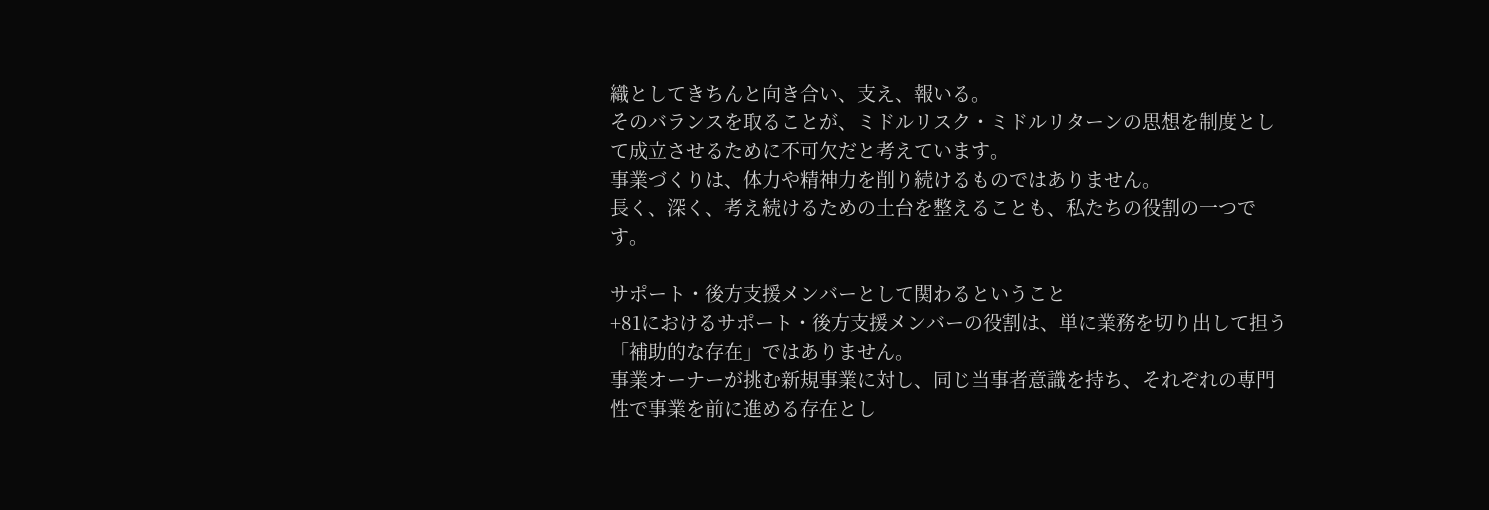織としてきちんと向き合い、支え、報いる。
そのバランスを取ることが、ミドルリスク・ミドルリターンの思想を制度として成立させるために不可欠だと考えています。
事業づくりは、体力や精神力を削り続けるものではありません。
長く、深く、考え続けるための土台を整えることも、私たちの役割の一つです。

サポート・後方支援メンバーとして関わるということ
+81におけるサポート・後方支援メンバーの役割は、単に業務を切り出して担う「補助的な存在」ではありません。
事業オーナーが挑む新規事業に対し、同じ当事者意識を持ち、それぞれの専門性で事業を前に進める存在とし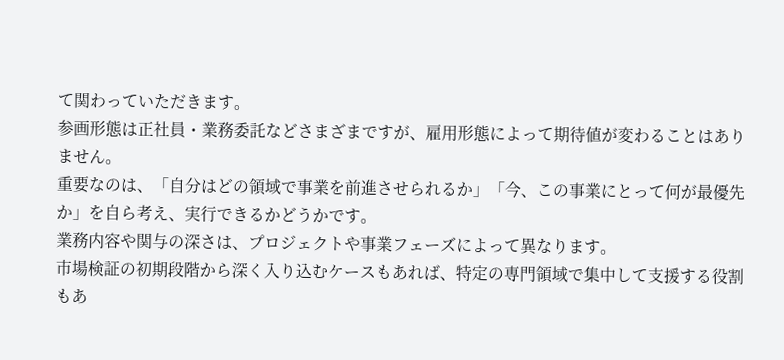て関わっていただきます。
参画形態は正社員・業務委託などさまざまですが、雇用形態によって期待値が変わることはありません。
重要なのは、「自分はどの領域で事業を前進させられるか」「今、この事業にとって何が最優先か」を自ら考え、実行できるかどうかです。
業務内容や関与の深さは、プロジェクトや事業フェーズによって異なります。
市場検証の初期段階から深く入り込むケースもあれば、特定の専門領域で集中して支援する役割もあ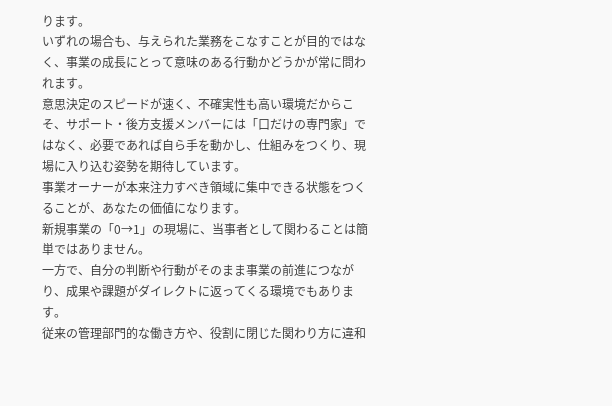ります。
いずれの場合も、与えられた業務をこなすことが目的ではなく、事業の成長にとって意味のある行動かどうかが常に問われます。
意思決定のスピードが速く、不確実性も高い環境だからこそ、サポート・後方支援メンバーには「口だけの専門家」ではなく、必要であれば自ら手を動かし、仕組みをつくり、現場に入り込む姿勢を期待しています。
事業オーナーが本来注力すべき領域に集中できる状態をつくることが、あなたの価値になります。
新規事業の「0→1」の現場に、当事者として関わることは簡単ではありません。
一方で、自分の判断や行動がそのまま事業の前進につながり、成果や課題がダイレクトに返ってくる環境でもあります。
従来の管理部門的な働き方や、役割に閉じた関わり方に違和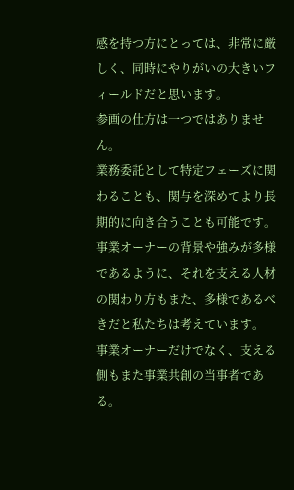感を持つ方にとっては、非常に厳しく、同時にやりがいの大きいフィールドだと思います。
参画の仕方は一つではありません。
業務委託として特定フェーズに関わることも、関与を深めてより長期的に向き合うことも可能です。
事業オーナーの背景や強みが多様であるように、それを支える人材の関わり方もまた、多様であるべきだと私たちは考えています。
事業オーナーだけでなく、支える側もまた事業共創の当事者である。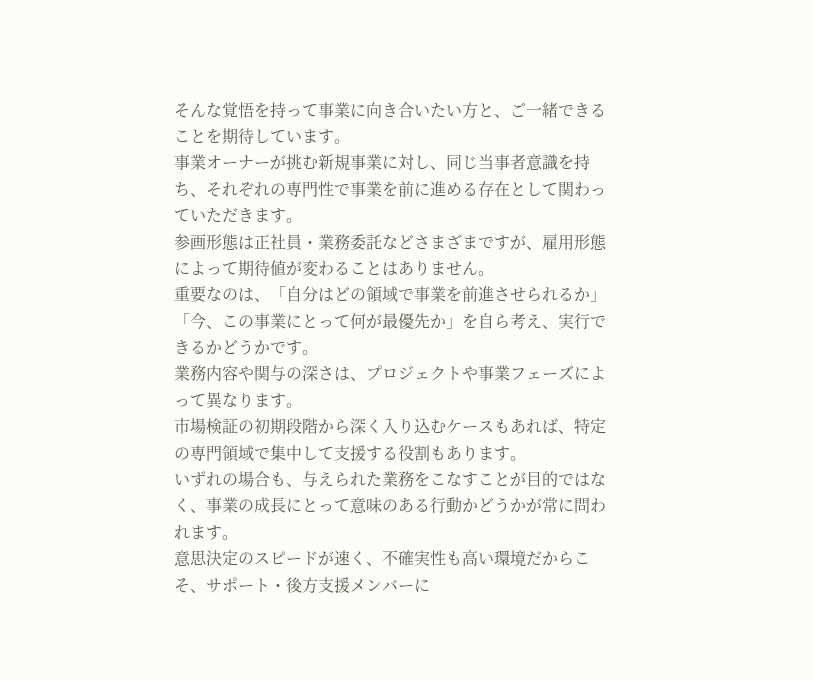そんな覚悟を持って事業に向き合いたい方と、ご一緒できることを期待しています。
事業オーナーが挑む新規事業に対し、同じ当事者意識を持ち、それぞれの専門性で事業を前に進める存在として関わっていただきます。
参画形態は正社員・業務委託などさまざまですが、雇用形態によって期待値が変わることはありません。
重要なのは、「自分はどの領域で事業を前進させられるか」「今、この事業にとって何が最優先か」を自ら考え、実行できるかどうかです。
業務内容や関与の深さは、プロジェクトや事業フェーズによって異なります。
市場検証の初期段階から深く入り込むケースもあれば、特定の専門領域で集中して支援する役割もあります。
いずれの場合も、与えられた業務をこなすことが目的ではなく、事業の成長にとって意味のある行動かどうかが常に問われます。
意思決定のスピードが速く、不確実性も高い環境だからこそ、サポート・後方支援メンバーに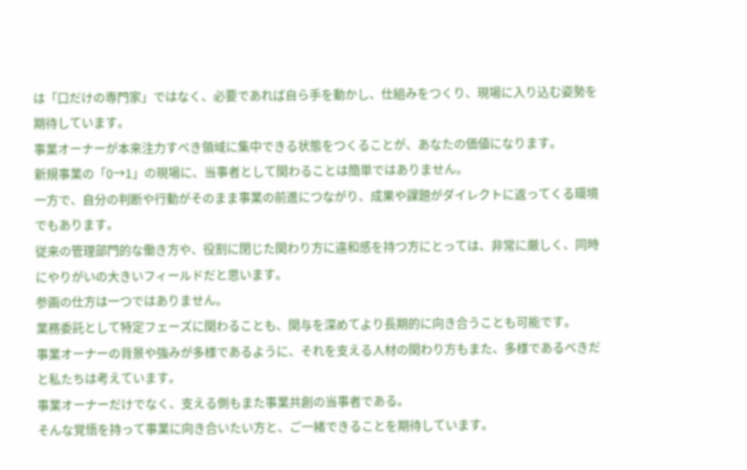は「口だけの専門家」ではなく、必要であれば自ら手を動かし、仕組みをつくり、現場に入り込む姿勢を期待しています。
事業オーナーが本来注力すべき領域に集中できる状態をつくることが、あなたの価値になります。
新規事業の「0→1」の現場に、当事者として関わることは簡単ではありません。
一方で、自分の判断や行動がそのまま事業の前進につながり、成果や課題がダイレクトに返ってくる環境でもあります。
従来の管理部門的な働き方や、役割に閉じた関わり方に違和感を持つ方にとっては、非常に厳しく、同時にやりがいの大きいフィールドだと思います。
参画の仕方は一つではありません。
業務委託として特定フェーズに関わることも、関与を深めてより長期的に向き合うことも可能です。
事業オーナーの背景や強みが多様であるように、それを支える人材の関わり方もまた、多様であるべきだと私たちは考えています。
事業オーナーだけでなく、支える側もまた事業共創の当事者である。
そんな覚悟を持って事業に向き合いたい方と、ご一緒できることを期待しています。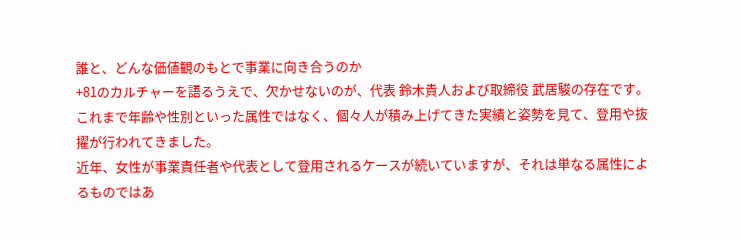誰と、どんな価値観のもとで事業に向き合うのか
+81のカルチャーを語るうえで、欠かせないのが、代表 鈴木貴人および取締役 武居駿の存在です。
これまで年齢や性別といった属性ではなく、個々人が積み上げてきた実績と姿勢を見て、登用や抜擢が行われてきました。
近年、女性が事業責任者や代表として登用されるケースが続いていますが、それは単なる属性によるものではあ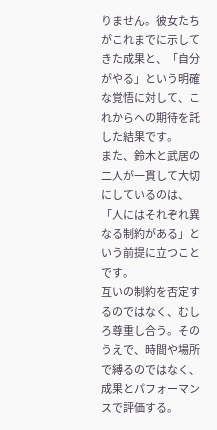りません。彼女たちがこれまでに示してきた成果と、「自分がやる」という明確な覚悟に対して、これからへの期待を託した結果です。
また、鈴木と武居の二人が一貫して大切にしているのは、「人にはそれぞれ異なる制約がある」という前提に立つことです。
互いの制約を否定するのではなく、むしろ尊重し合う。そのうえで、時間や場所で縛るのではなく、成果とパフォーマンスで評価する。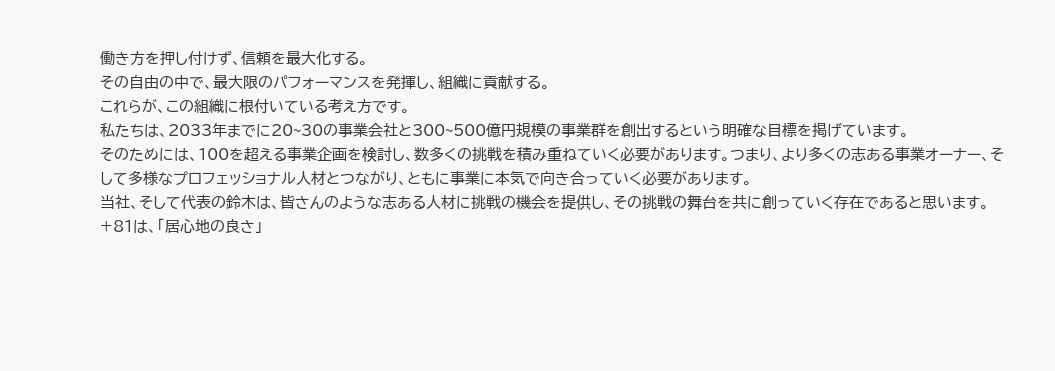働き方を押し付けず、信頼を最大化する。
その自由の中で、最大限のパフォーマンスを発揮し、組織に貢献する。
これらが、この組織に根付いている考え方です。
私たちは、2033年までに20~30の事業会社と300~500億円規模の事業群を創出するという明確な目標を掲げています。
そのためには、100を超える事業企画を検討し、数多くの挑戦を積み重ねていく必要があります。つまり、より多くの志ある事業オーナー、そして多様なプロフェッショナル人材とつながり、ともに事業に本気で向き合っていく必要があります。
当社、そして代表の鈴木は、皆さんのような志ある人材に挑戦の機会を提供し、その挑戦の舞台を共に創っていく存在であると思います。
+81は、「居心地の良さ」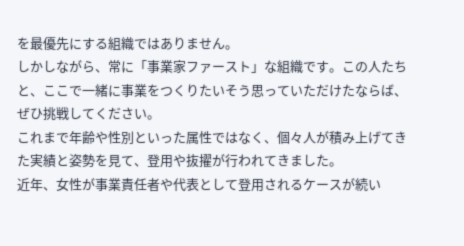を最優先にする組織ではありません。
しかしながら、常に「事業家ファースト」な組織です。この人たちと、ここで一緒に事業をつくりたいそう思っていただけたならば、ぜひ挑戦してください。
これまで年齢や性別といった属性ではなく、個々人が積み上げてきた実績と姿勢を見て、登用や抜擢が行われてきました。
近年、女性が事業責任者や代表として登用されるケースが続い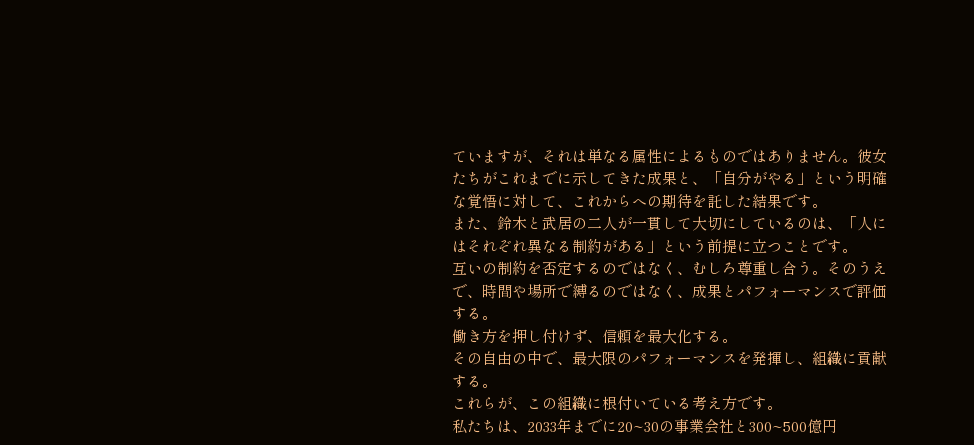ていますが、それは単なる属性によるものではありません。彼女たちがこれまでに示してきた成果と、「自分がやる」という明確な覚悟に対して、これからへの期待を託した結果です。
また、鈴木と武居の二人が一貫して大切にしているのは、「人にはそれぞれ異なる制約がある」という前提に立つことです。
互いの制約を否定するのではなく、むしろ尊重し合う。そのうえで、時間や場所で縛るのではなく、成果とパフォーマンスで評価する。
働き方を押し付けず、信頼を最大化する。
その自由の中で、最大限のパフォーマンスを発揮し、組織に貢献する。
これらが、この組織に根付いている考え方です。
私たちは、2033年までに20~30の事業会社と300~500億円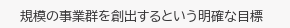規模の事業群を創出するという明確な目標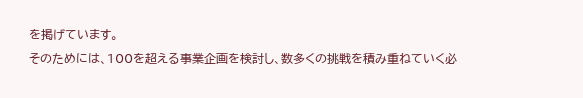を掲げています。
そのためには、100を超える事業企画を検討し、数多くの挑戦を積み重ねていく必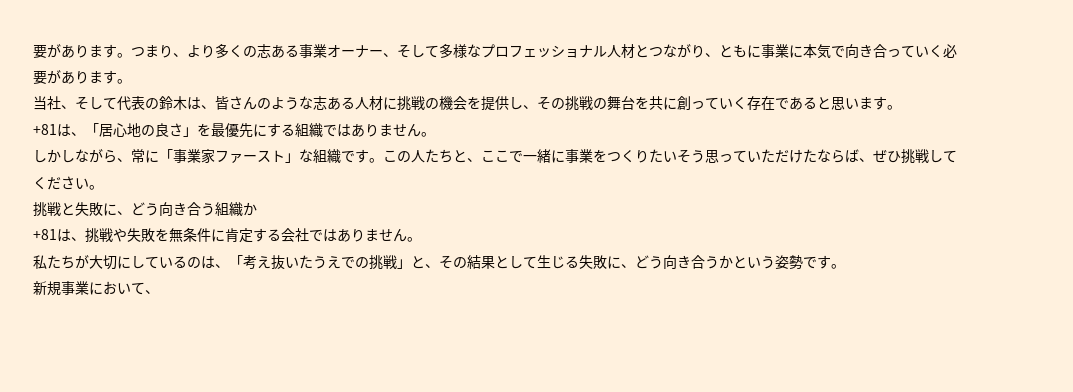要があります。つまり、より多くの志ある事業オーナー、そして多様なプロフェッショナル人材とつながり、ともに事業に本気で向き合っていく必要があります。
当社、そして代表の鈴木は、皆さんのような志ある人材に挑戦の機会を提供し、その挑戦の舞台を共に創っていく存在であると思います。
+81は、「居心地の良さ」を最優先にする組織ではありません。
しかしながら、常に「事業家ファースト」な組織です。この人たちと、ここで一緒に事業をつくりたいそう思っていただけたならば、ぜひ挑戦してください。
挑戦と失敗に、どう向き合う組織か
+81は、挑戦や失敗を無条件に肯定する会社ではありません。
私たちが大切にしているのは、「考え抜いたうえでの挑戦」と、その結果として生じる失敗に、どう向き合うかという姿勢です。
新規事業において、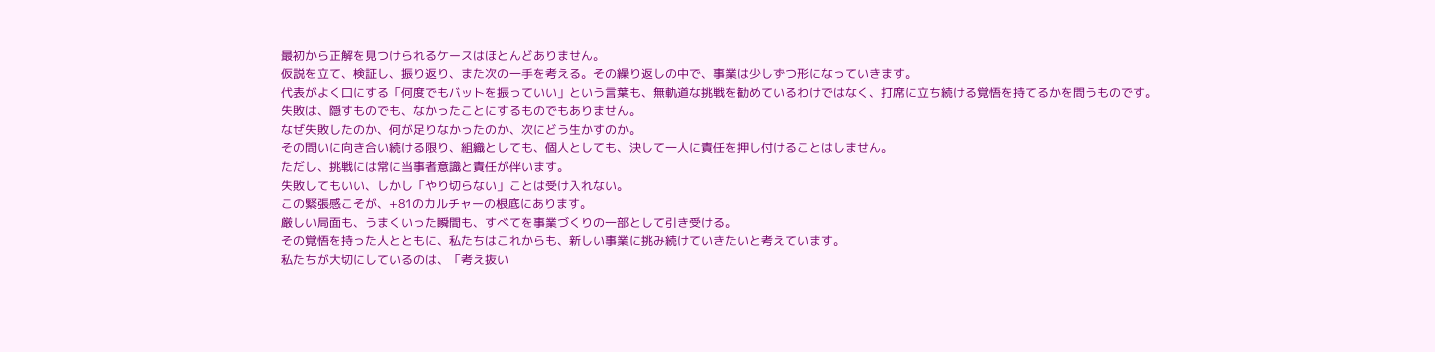最初から正解を見つけられるケースはほとんどありません。
仮説を立て、検証し、振り返り、また次の一手を考える。その繰り返しの中で、事業は少しずつ形になっていきます。
代表がよく口にする「何度でもバットを振っていい」という言葉も、無軌道な挑戦を勧めているわけではなく、打席に立ち続ける覚悟を持てるかを問うものです。
失敗は、隠すものでも、なかったことにするものでもありません。
なぜ失敗したのか、何が足りなかったのか、次にどう生かすのか。
その問いに向き合い続ける限り、組織としても、個人としても、決して一人に責任を押し付けることはしません。
ただし、挑戦には常に当事者意識と責任が伴います。
失敗してもいい、しかし「やり切らない」ことは受け入れない。
この緊張感こそが、+81のカルチャーの根底にあります。
厳しい局面も、うまくいった瞬間も、すべてを事業づくりの一部として引き受ける。
その覚悟を持った人とともに、私たちはこれからも、新しい事業に挑み続けていきたいと考えています。
私たちが大切にしているのは、「考え抜い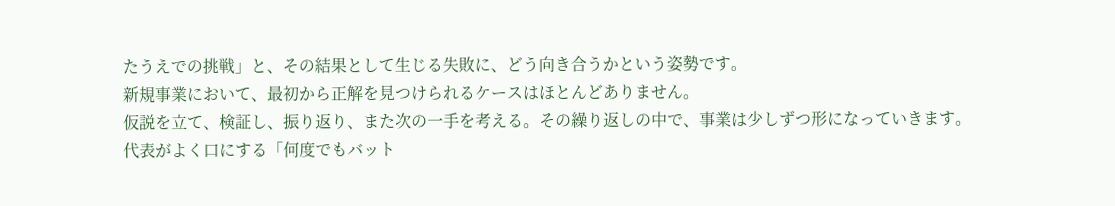たうえでの挑戦」と、その結果として生じる失敗に、どう向き合うかという姿勢です。
新規事業において、最初から正解を見つけられるケースはほとんどありません。
仮説を立て、検証し、振り返り、また次の一手を考える。その繰り返しの中で、事業は少しずつ形になっていきます。
代表がよく口にする「何度でもバット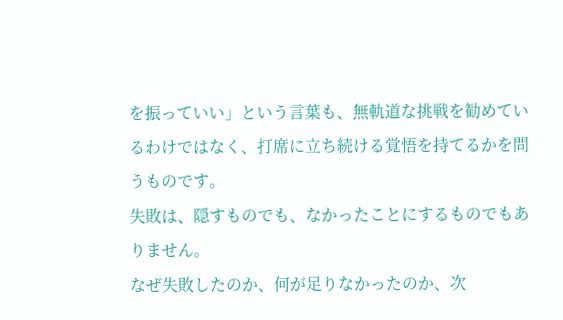を振っていい」という言葉も、無軌道な挑戦を勧めているわけではなく、打席に立ち続ける覚悟を持てるかを問うものです。
失敗は、隠すものでも、なかったことにするものでもありません。
なぜ失敗したのか、何が足りなかったのか、次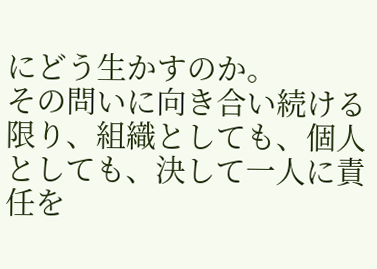にどう生かすのか。
その問いに向き合い続ける限り、組織としても、個人としても、決して一人に責任を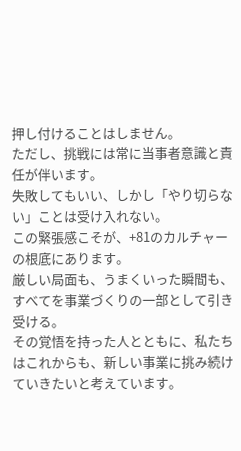押し付けることはしません。
ただし、挑戦には常に当事者意識と責任が伴います。
失敗してもいい、しかし「やり切らない」ことは受け入れない。
この緊張感こそが、+81のカルチャーの根底にあります。
厳しい局面も、うまくいった瞬間も、すべてを事業づくりの一部として引き受ける。
その覚悟を持った人とともに、私たちはこれからも、新しい事業に挑み続けていきたいと考えています。